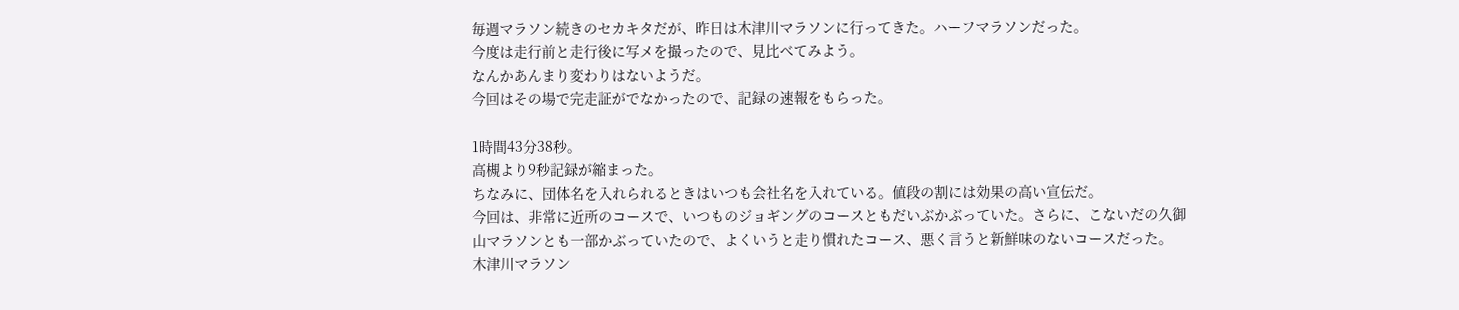毎週マラソン続きのセカキタだが、昨日は木津川マラソンに行ってきた。ハーフマラソンだった。
今度は走行前と走行後に写メを撮ったので、見比べてみよう。
なんかあんまり変わりはないようだ。
今回はその場で完走証がでなかったので、記録の速報をもらった。

1時間43分38秒。
高槻より9秒記録が縮まった。
ちなみに、団体名を入れられるときはいつも会社名を入れている。値段の割には効果の高い宣伝だ。
今回は、非常に近所のコースで、いつものジョギングのコースともだいぶかぶっていた。さらに、こないだの久御山マラソンとも一部かぶっていたので、よくいうと走り慣れたコース、悪く言うと新鮮味のないコースだった。
木津川マラソン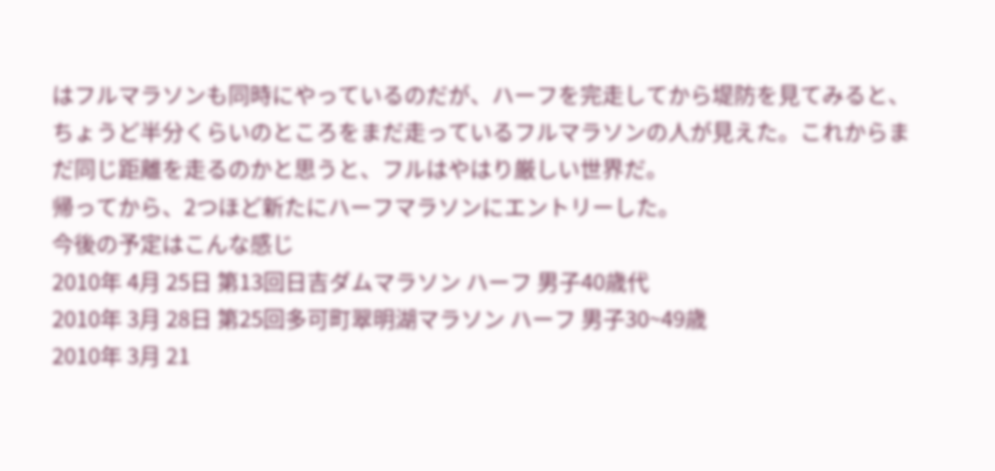はフルマラソンも同時にやっているのだが、ハーフを完走してから堤防を見てみると、ちょうど半分くらいのところをまだ走っているフルマラソンの人が見えた。これからまだ同じ距離を走るのかと思うと、フルはやはり厳しい世界だ。
帰ってから、2つほど新たにハーフマラソンにエントリーした。
今後の予定はこんな感じ
2010年 4月 25日 第13回日吉ダムマラソン ハーフ 男子40歳代
2010年 3月 28日 第25回多可町翠明湖マラソン ハーフ 男子30~49歳
2010年 3月 21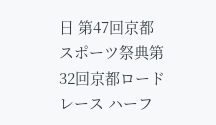日 第47回京都スポーツ祭典第32回京都ロードレース ハーフ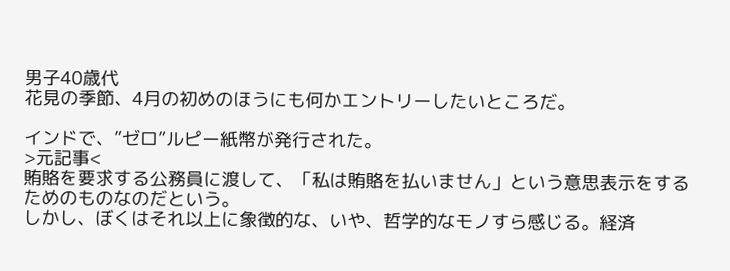男子40歳代
花見の季節、4月の初めのほうにも何かエントリーしたいところだ。

インドで、”ゼロ”ルピー紙幣が発行された。
>元記事<
賄賂を要求する公務員に渡して、「私は賄賂を払いません」という意思表示をするためのものなのだという。
しかし、ぼくはそれ以上に象徴的な、いや、哲学的なモノすら感じる。経済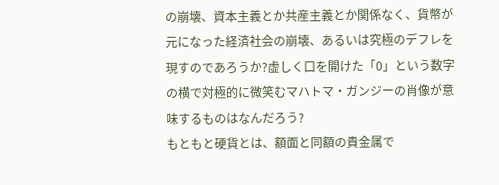の崩壊、資本主義とか共産主義とか関係なく、貨幣が元になった経済社会の崩壊、あるいは究極のデフレを現すのであろうか?虚しく口を開けた「0」という数字の横で対極的に微笑むマハトマ・ガンジーの肖像が意味するものはなんだろう?
もともと硬貨とは、額面と同額の貴金属で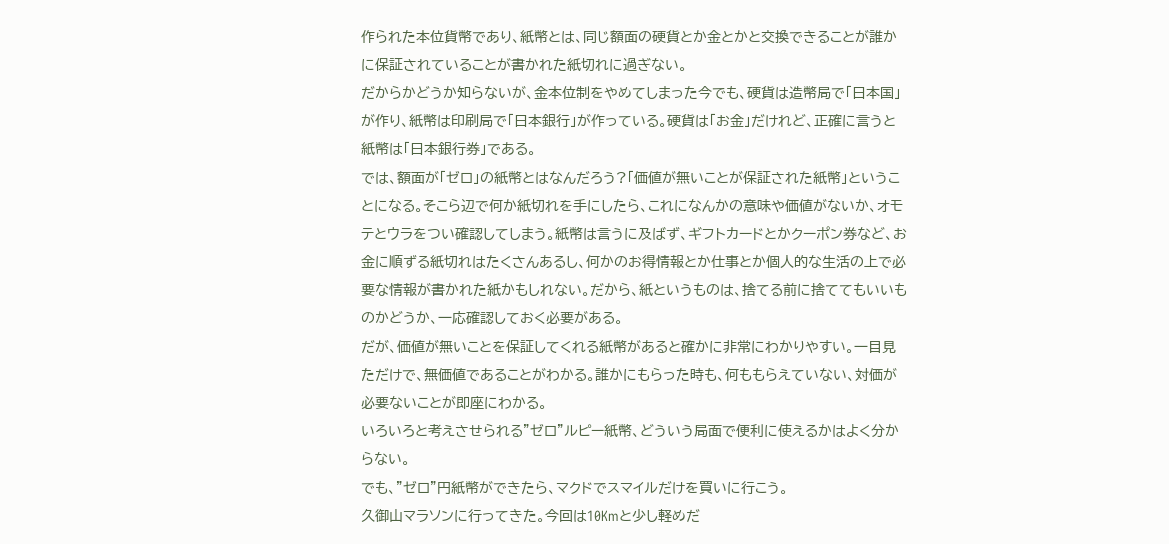作られた本位貨幣であり、紙幣とは、同じ額面の硬貨とか金とかと交換できることが誰かに保証されていることが書かれた紙切れに過ぎない。
だからかどうか知らないが、金本位制をやめてしまった今でも、硬貨は造幣局で「日本国」が作り、紙幣は印刷局で「日本銀行」が作っている。硬貨は「お金」だけれど、正確に言うと紙幣は「日本銀行券」である。
では、額面が「ゼロ」の紙幣とはなんだろう?「価値が無いことが保証された紙幣」ということになる。そこら辺で何か紙切れを手にしたら、これになんかの意味や価値がないか、オモテとウラをつい確認してしまう。紙幣は言うに及ばず、ギフトカードとかクーポン券など、お金に順ずる紙切れはたくさんあるし、何かのお得情報とか仕事とか個人的な生活の上で必要な情報が書かれた紙かもしれない。だから、紙というものは、捨てる前に捨ててもいいものかどうか、一応確認しておく必要がある。
だが、価値が無いことを保証してくれる紙幣があると確かに非常にわかりやすい。一目見ただけで、無価値であることがわかる。誰かにもらった時も、何ももらえていない、対価が必要ないことが即座にわかる。
いろいろと考えさせられる”ゼロ”ルピー紙幣、どういう局面で便利に使えるかはよく分からない。
でも、”ゼロ”円紙幣ができたら、マクドでスマイルだけを買いに行こう。
久御山マラソンに行ってきた。今回は10Kmと少し軽めだ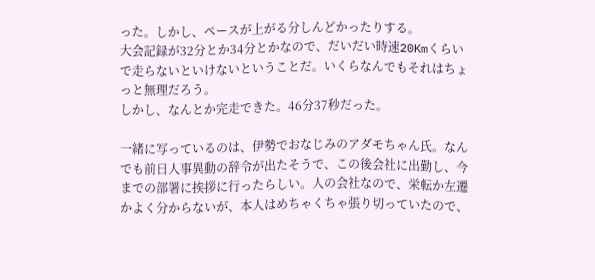った。しかし、ペースが上がる分しんどかったりする。
大会記録が32分とか34分とかなので、だいだい時速20Kmくらいで走らないといけないということだ。いくらなんでもそれはちょっと無理だろう。
しかし、なんとか完走できた。46分37秒だった。

一緒に写っているのは、伊勢でおなじみのアダモちゃん氏。なんでも前日人事異動の辞令が出たそうで、この後会社に出勤し、今までの部署に挨拶に行ったらしい。人の会社なので、栄転か左遷かよく分からないが、本人はめちゃくちゃ張り切っていたので、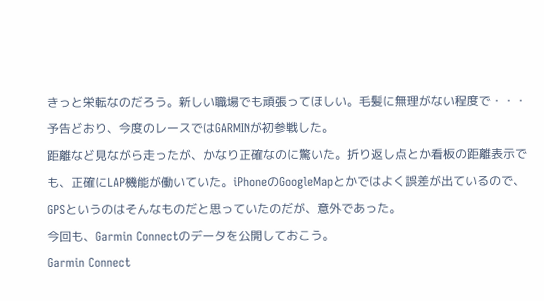きっと栄転なのだろう。新しい職場でも頑張ってほしい。毛髪に無理がない程度で・・・
予告どおり、今度のレースではGARMINが初参戦した。
距離など見ながら走ったが、かなり正確なのに驚いた。折り返し点とか看板の距離表示でも、正確にLAP機能が働いていた。iPhoneのGoogleMapとかではよく誤差が出ているので、GPSというのはそんなものだと思っていたのだが、意外であった。
今回も、Garmin Connectのデータを公開しておこう。
Garmin Connect